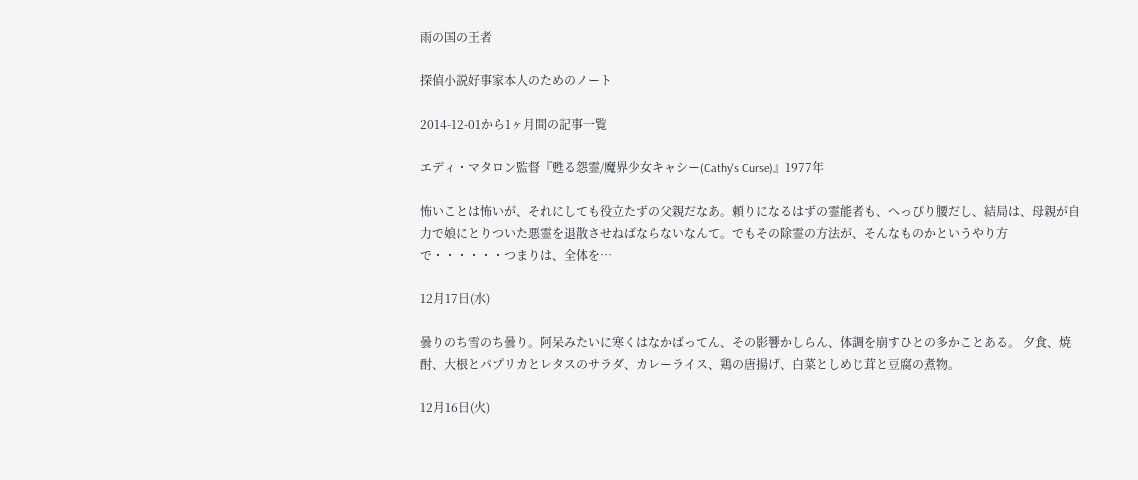雨の国の王者

探偵小説好事家本人のためのノート

2014-12-01から1ヶ月間の記事一覧

エディ・マタロン監督『甦る怨霊/魔界少女キャシー(Cathy's Curse)』1977年

怖いことは怖いが、それにしても役立たずの父親だなあ。頼りになるはずの霊能者も、へっぴり腰だし、結局は、母親が自力で娘にとりついた悪霊を退散させねばならないなんて。でもその除霊の方法が、そんなものかというやり方で・・・・・・つまりは、全体を…

12月17日(水)

曇りのち雪のち曇り。阿呆みたいに寒くはなかばってん、その影響かしらん、体調を崩すひとの多かことある。 夕食、焼酎、大根とパプリカとレタスのサラダ、カレーライス、鶏の唐揚げ、白菜としめじ茸と豆腐の煮物。

12月16日(火)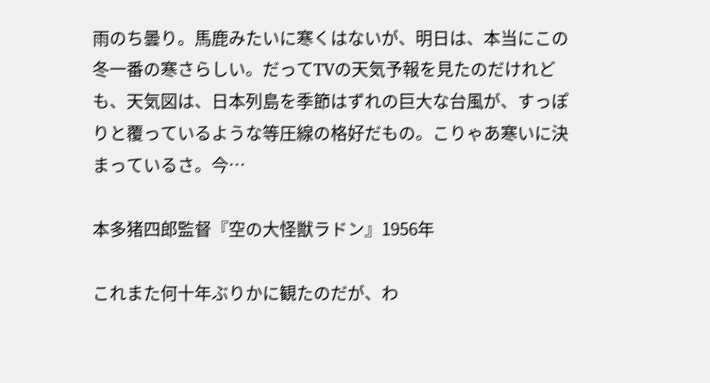雨のち曇り。馬鹿みたいに寒くはないが、明日は、本当にこの冬一番の寒さらしい。だってTVの天気予報を見たのだけれども、天気図は、日本列島を季節はずれの巨大な台風が、すっぽりと覆っているような等圧線の格好だもの。こりゃあ寒いに決まっているさ。今…

本多猪四郎監督『空の大怪獣ラドン』1956年

これまた何十年ぶりかに観たのだが、わ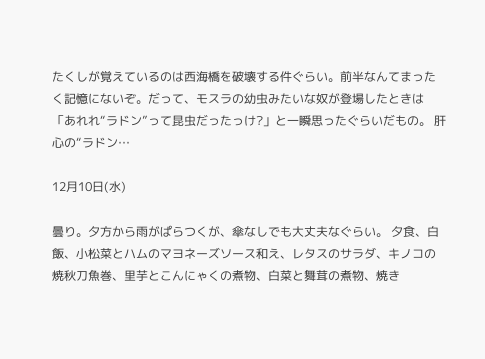たくしが覚えているのは西海橋を破壊する件ぐらい。前半なんてまったく記憶にないぞ。だって、モスラの幼虫みたいな奴が登場したときは「あれれ“ラドン”って昆虫だったっけ?」と一瞬思ったぐらいだもの。 肝心の“ラドン…

12月10日(水)

曇り。夕方から雨がぱらつくが、傘なしでも大丈夫なぐらい。 夕食、白飯、小松菜とハムのマヨネーズソース和え、レタスのサラダ、キノコの焼秋刀魚巻、里芋とこんにゃくの煮物、白菜と舞茸の煮物、焼き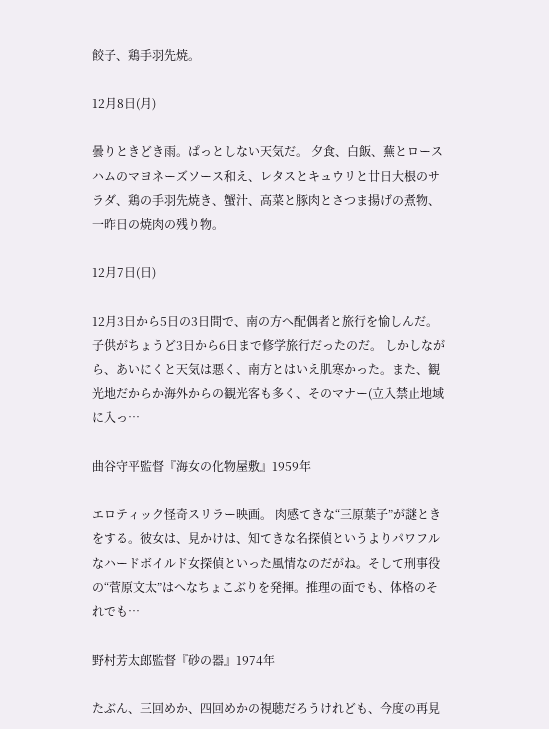餃子、鶏手羽先焼。

12月8日(月)

曇りときどき雨。ぱっとしない天気だ。 夕食、白飯、蕪とロースハムのマヨネーズソース和え、レタスとキュウリと廿日大根のサラダ、鶏の手羽先焼き、蟹汁、高菜と豚肉とさつま揚げの煮物、一昨日の焼肉の残り物。

12月7日(日)

12月3日から5日の3日間で、南の方へ配偶者と旅行を愉しんだ。子供がちょうど3日から6日まで修学旅行だったのだ。 しかしながら、あいにくと天気は悪く、南方とはいえ肌寒かった。また、観光地だからか海外からの観光客も多く、そのマナー(立入禁止地域に入っ…

曲谷守平監督『海女の化物屋敷』1959年

エロティック怪奇スリラー映画。 肉感てきな“三原葉子”が謎ときをする。彼女は、見かけは、知てきな名探偵というよりパワフルなハードボイルド女探偵といった風情なのだがね。そして刑事役の“菅原文太”はへなちょこぶりを発揮。推理の面でも、体格のそれでも…

野村芳太郎監督『砂の器』1974年

たぶん、三回めか、四回めかの視聴だろうけれども、今度の再見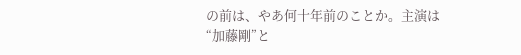の前は、やあ何十年前のことか。主演は“加藤剛”と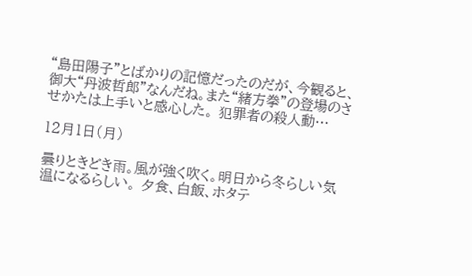“島田陽子”とばかりの記憶だったのだが、今観ると、御大“丹波哲郎”なんだね。また“緒方拳”の登場のさせかたは上手いと感心した。 犯罪者の殺人動…

12月1日(月)

曇りときどき雨。風が強く吹く。明日から冬らしい気温になるらしい。 夕食、白飯、ホタテ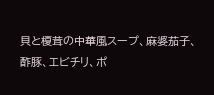貝と榎茸の中華風スープ、麻婆茄子、酢豚、エビチリ、ポ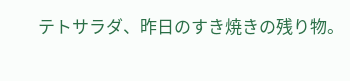テトサラダ、昨日のすき焼きの残り物。